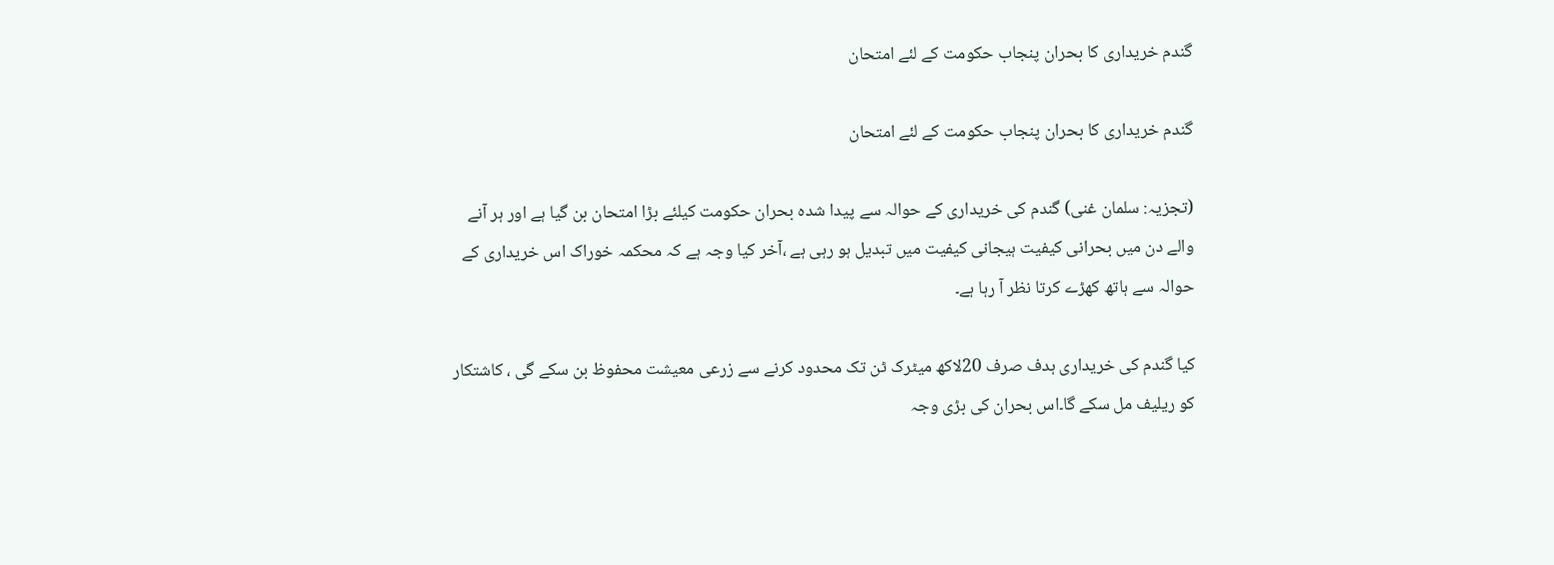گندم خریداری کا بحران پنجاب حکومت کے لئے امتحان

گندم خریداری کا بحران پنجاب حکومت کے لئے امتحان

(تجزیہ: سلمان غنی) گندم کی خریداری کے حوالہ سے پیدا شدہ بحران حکومت کیلئے بڑا امتحان بن گیا ہے اور ہر آنے والے دن میں بحرانی کیفیت ہیجانی کیفیت میں تبدیل ہو رہی ہے ،آخر کیا وجہ ہے کہ محکمہ خوراک اس خریداری کے حوالہ سے ہاتھ کھڑے کرتا نظر آ رہا ہے۔

کیا گندم کی خریداری ہدف صرف 20لاکھ میٹرک ٹن تک محدود کرنے سے زرعی معیشت محفوظ بن سکے گی ، کاشتکار کو ریلیف مل سکے گا۔اس بحران کی بڑی وجہ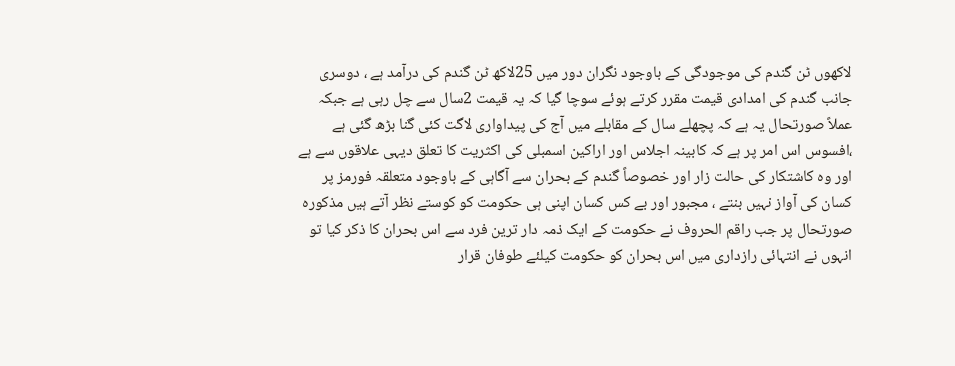لاکھوں ٹن گندم کی موجودگی کے باوجود نگران دور میں 25لاکھ ٹن گندم کی درآمد ہے ، دوسری جانب گندم کی امدادی قیمت مقرر کرتے ہوئے سوچا گیا کہ یہ قیمت 2سال سے چل رہی ہے جبکہ عملاً صورتحال یہ ہے کہ پچھلے سال کے مقابلے میں آج کی پیداواری لاگت کئی گنا بڑھ گئی ہے ،افسوس اس امر پر ہے کہ کابینہ اجلاس اور اراکین اسمبلی کی اکثریت کا تعلق دیہی علاقوں سے ہے اور وہ کاشتکار کی حالت زار اور خصوصاً گندم کے بحران سے آگاہی کے باوجود متعلقہ فورمز پر کسان کی آواز نہیں بنتے ، مجبور اور بے کس کسان اپنی ہی حکومت کو کوستے نظر آتے ہیں مذکورہ صورتحال پر جب راقم الحروف نے حکومت کے ایک ذمہ دار ترین فرد سے اس بحران کا ذکر کیا تو انہوں نے انتہائی رازداری میں اس بحران کو حکومت کیلئے طوفان قرار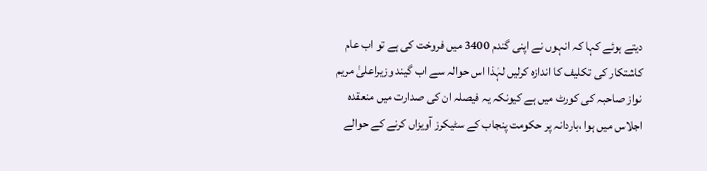دیتے ہوئے کہا کہ انہوں نے اپنی گندم 3400 میں فروخت کی ہے تو اب عام کاشتکار کی تکلیف کا اندازہ کرلیں لہٰذا اس حوالہ سے اب گیند وزیراعلیٰ مریم نواز صاحبہ کی کورٹ میں ہے کیونکہ یہ فیصلہ ان کی صدارت میں منعقدہ اجلاس میں ہوا ،باردانہ پر حکومت پنجاب کے سٹیکرز آویزاں کرنے کے حوالے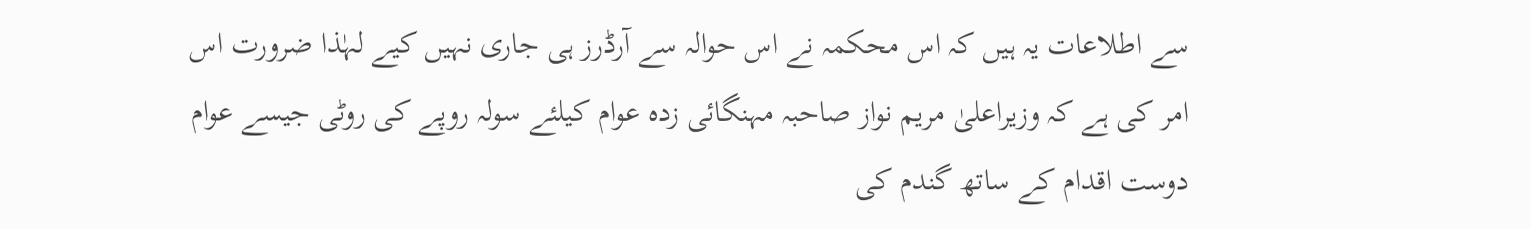سے اطلاعات یہ ہیں کہ اس محکمہ نے اس حوالہ سے آرڈرز ہی جاری نہیں کیے لہٰذا ضرورت اس امر کی ہے کہ وزیراعلیٰ مریم نواز صاحبہ مہنگائی زدہ عوام کیلئے سولہ روپے کی روٹی جیسے عوام دوست اقدام کے ساتھ گندم کی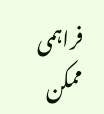فراہمی ممکن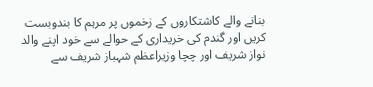بنانے والے کاشتکاروں کے زخموں پر مرہم کا بندوبست کریں اور گندم کی خریداری کے حوالے سے خود اپنے والد نواز شریف اور چچا وزیراعظم شہباز شریف سے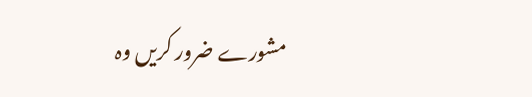مشورے ضرور کریں وہ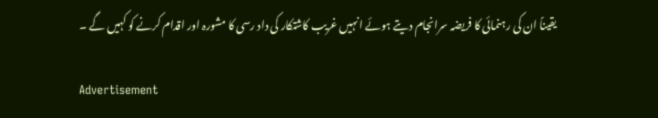یقیناً ان کی رہنمائی کا فریضہ سرانجام دیتے ہوئے انہیں غریب کاشتکار کی داد رسی کا مشورہ اور اقدام کرنے کو کہیں گے ۔

Advertisement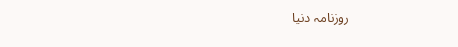روزنامہ دنیا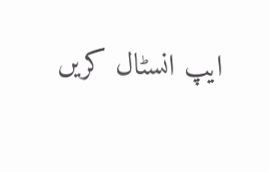ایپ انسٹال کریں